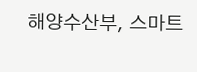해양수산부, 스마트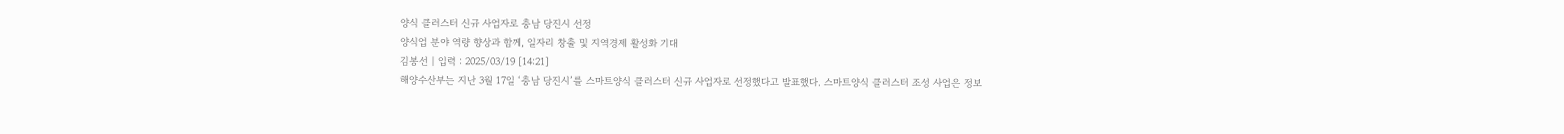양식 클러스터 신규 사업자로 충남 당진시 선정
양식업 분야 역량 향상과 함께, 일자리 창출 및 지역경제 활성화 기대
김봉선 | 입력 : 2025/03/19 [14:21]
해양수산부는 지난 3월 17일 ‘충남 당진시’를 스마트양식 클러스터 신규 사업자로 선정했다고 발표했다. 스마트양식 클러스터 조성 사업은 정보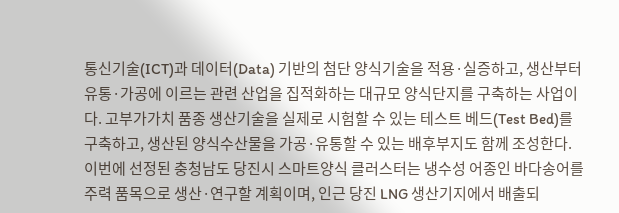통신기술(ICT)과 데이터(Data) 기반의 첨단 양식기술을 적용·실증하고, 생산부터 유통·가공에 이르는 관련 산업을 집적화하는 대규모 양식단지를 구축하는 사업이다. 고부가가치 품종 생산기술을 실제로 시험할 수 있는 테스트 베드(Test Bed)를 구축하고, 생산된 양식수산물을 가공·유통할 수 있는 배후부지도 함께 조성한다. 이번에 선정된 충청남도 당진시 스마트양식 클러스터는 냉수성 어종인 바다송어를 주력 품목으로 생산·연구할 계획이며, 인근 당진 LNG 생산기지에서 배출되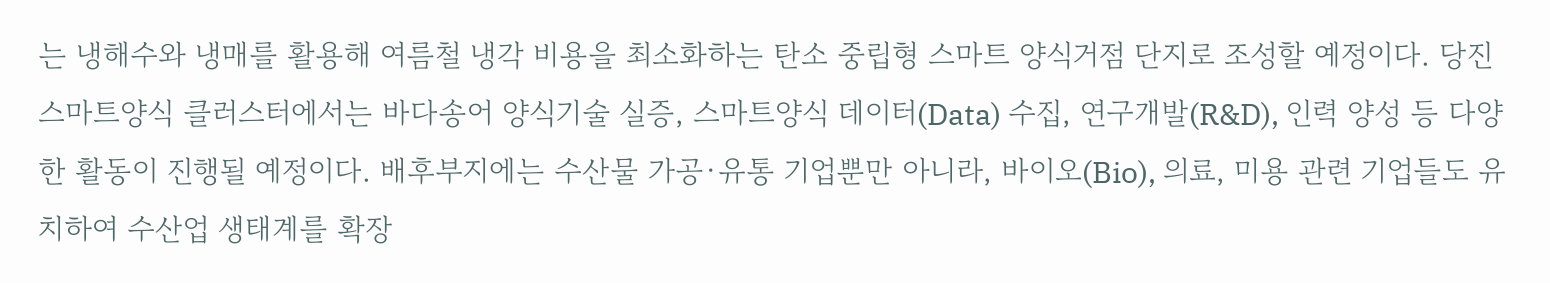는 냉해수와 냉매를 활용해 여름철 냉각 비용을 최소화하는 탄소 중립형 스마트 양식거점 단지로 조성할 예정이다. 당진 스마트양식 클러스터에서는 바다송어 양식기술 실증, 스마트양식 데이터(Data) 수집, 연구개발(R&D), 인력 양성 등 다양한 활동이 진행될 예정이다. 배후부지에는 수산물 가공·유통 기업뿐만 아니라, 바이오(Bio), 의료, 미용 관련 기업들도 유치하여 수산업 생태계를 확장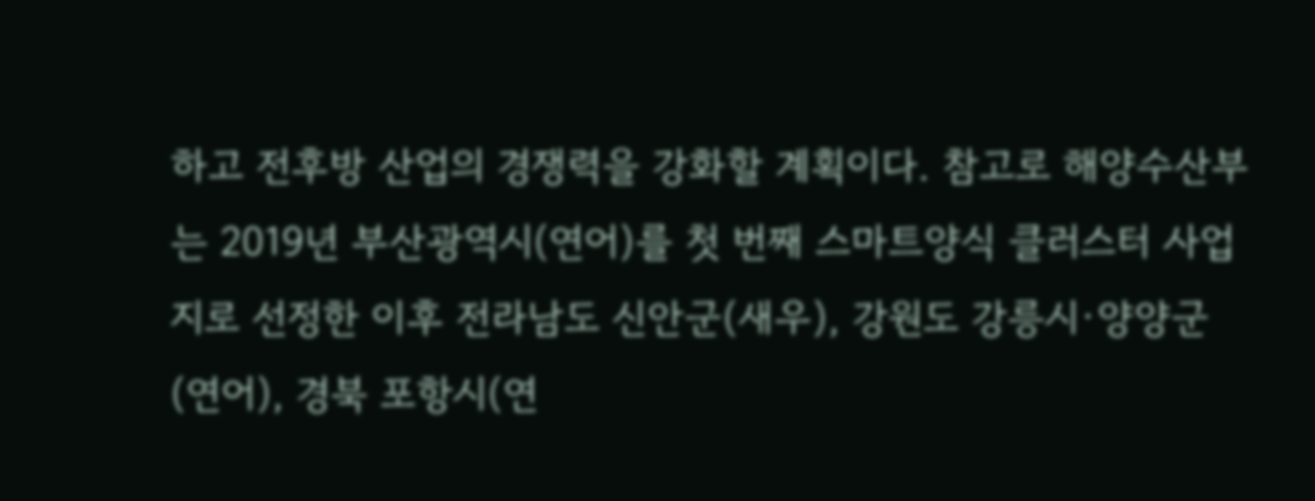하고 전후방 산업의 경쟁력을 강화할 계획이다. 참고로 해양수산부는 2019년 부산광역시(연어)를 첫 번째 스마트양식 클러스터 사업지로 선정한 이후 전라남도 신안군(새우), 강원도 강릉시·양양군(연어), 경북 포항시(연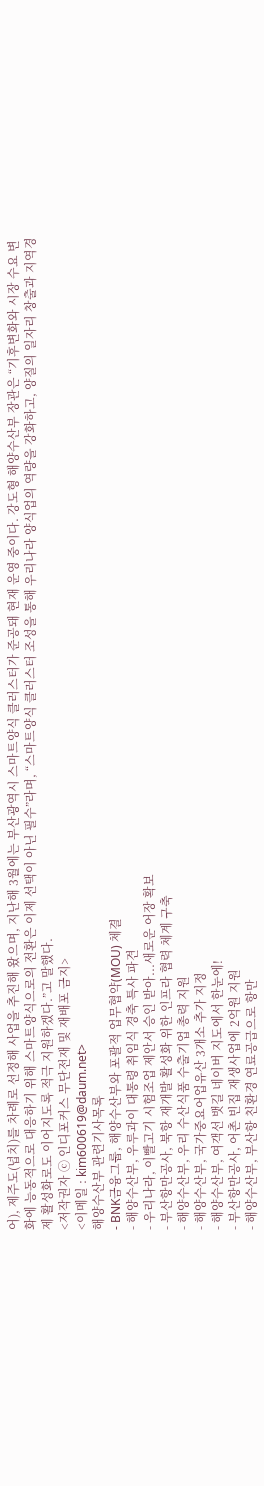어), 제주도(넙치)를 차례로 선정해 사업을 추진해 왔으며, 지난해 3월에는 부산광역시 스마트양식 클러스터가 준공돼 현재 운영 중이다. 강도형 해양수산부 장관은 “기후변화와 시장 수요 변화에 능동적으로 대응하기 위해 스마트양식으로의 전환은 이제 선택이 아닌 필수”라며, “스마트양식 클러스터 조성을 통해 우리나라 양식업의 역량을 강화하고, 양질의 일자리 창출과 지역경제 활성화로도 이어지도록 적극 지원하겠다.”고 말했다.
<저작권자 ⓒ 인디포커스 무단전재 및 재배포 금지>
<이메일 : kim600619@daum.net>
해양수산부 관련기사목록
- BNK금융그룹, 해양수산부와 포괄적 업무협약(MOU) 체결
- 해양수산부, 우루과이 대통령 취임식 경축 특사 파견
- 우리나라, 이빨고기 시험조업 제안서 승인 받아...새로운 어장 확보
- 부산항만공사, 북항 재개발 활성화 위한 인프라 협력 체계 구축
- 해양수산부, 우리 수산식품 수출기업 총력 지원
- 해양수산부, 국가중요어업유산 3개소 추가 지정
- 해양수산부, 여객선 뱃길 네이버 지도에서 한눈에!
- 부산항만공사, 어촌 빈집 재생사업에 2억원 지원
- 해양수산부, 부산항 친환경 연료공급으로 항만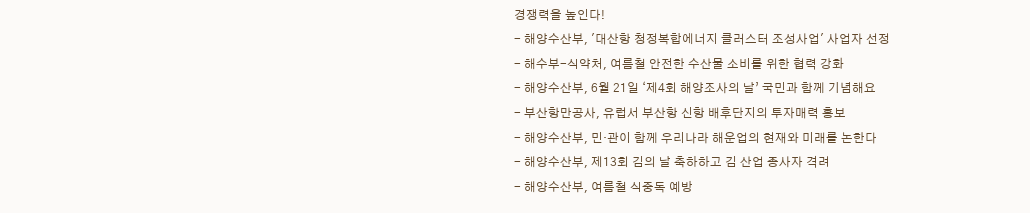경쟁력을 높인다!
- 해양수산부, '대산항 청정복합에너지 클러스터 조성사업' 사업자 선정
- 해수부-식약처, 여름철 안전한 수산물 소비를 위한 협력 강화
- 해양수산부, 6월 21일 ‘제4회 해양조사의 날’ 국민과 함께 기념해요
- 부산항만공사, 유럽서 부산항 신항 배후단지의 투자매력 홍보
- 해양수산부, 민·관이 함께 우리나라 해운업의 현재와 미래를 논한다
- 해양수산부, 제13회 김의 날 축하하고 김 산업 종사자 격려
- 해양수산부, 여름철 식중독 예방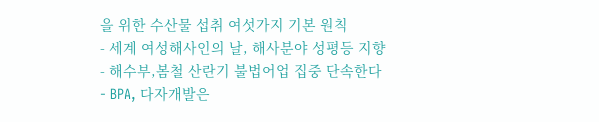을 위한 수산물 섭취 여섯가지 기본 원칙
- 세계 여성해사인의 날, 해사분야 성평등 지향
- 해수부,봄철 산란기 불법어업 집중 단속한다
- BPA, 다자개발은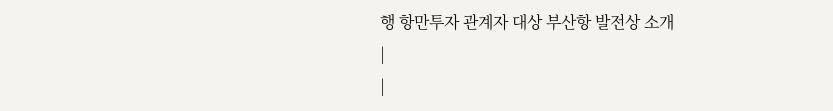행 항만투자 관계자 대상 부산항 발전상 소개
|
|